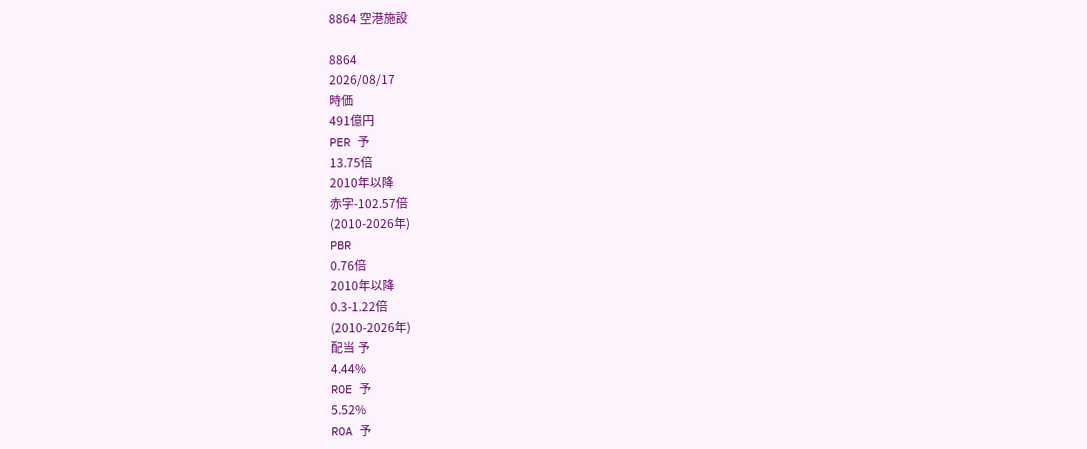8864 空港施設

8864
2026/08/17
時価
491億円
PER 予
13.75倍
2010年以降
赤字-102.57倍
(2010-2026年)
PBR
0.76倍
2010年以降
0.3-1.22倍
(2010-2026年)
配当 予
4.44%
ROE 予
5.52%
ROA 予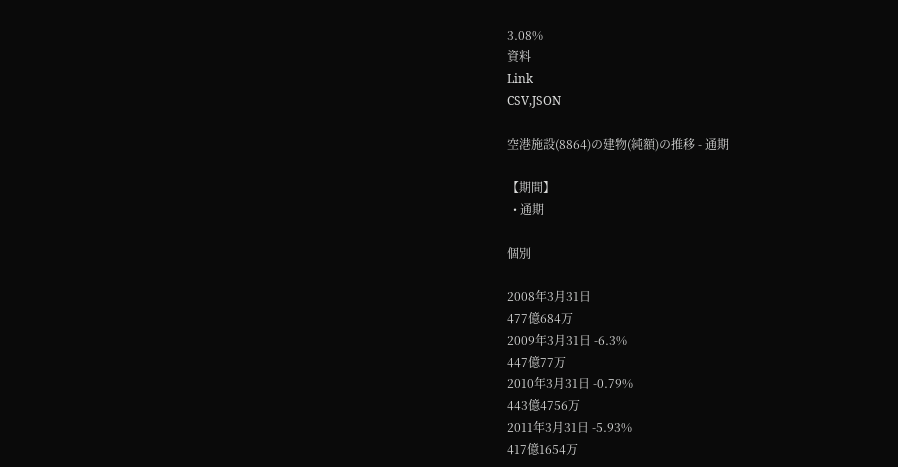3.08%
資料
Link
CSV,JSON

空港施設(8864)の建物(純額)の推移 - 通期

【期間】
  • 通期

個別

2008年3月31日
477億684万
2009年3月31日 -6.3%
447億77万
2010年3月31日 -0.79%
443億4756万
2011年3月31日 -5.93%
417億1654万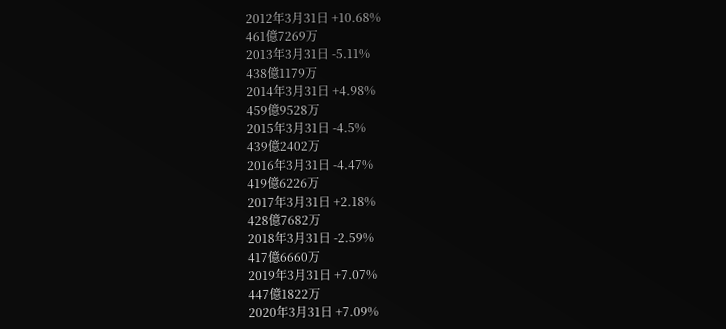2012年3月31日 +10.68%
461億7269万
2013年3月31日 -5.11%
438億1179万
2014年3月31日 +4.98%
459億9528万
2015年3月31日 -4.5%
439億2402万
2016年3月31日 -4.47%
419億6226万
2017年3月31日 +2.18%
428億7682万
2018年3月31日 -2.59%
417億6660万
2019年3月31日 +7.07%
447億1822万
2020年3月31日 +7.09%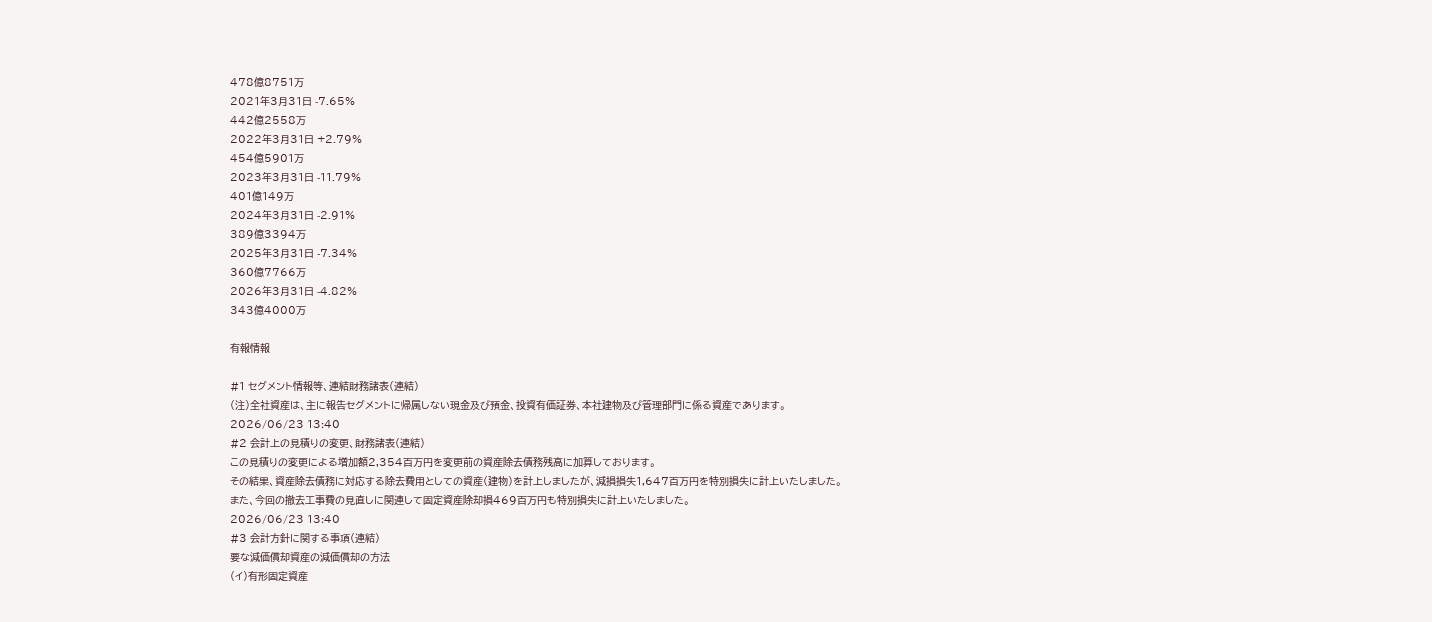478億8751万
2021年3月31日 -7.65%
442億2558万
2022年3月31日 +2.79%
454億5901万
2023年3月31日 -11.79%
401億149万
2024年3月31日 -2.91%
389億3394万
2025年3月31日 -7.34%
360億7766万
2026年3月31日 -4.82%
343億4000万

有報情報

#1 セグメント情報等、連結財務諸表(連結)
(注)全社資産は、主に報告セグメントに帰属しない現金及び預金、投資有価証券、本社建物及び管理部門に係る資産であります。
2026/06/23 13:40
#2 会計上の見積りの変更、財務諸表(連結)
この見積りの変更による増加額2,354百万円を変更前の資産除去債務残高に加算しております。
その結果、資産除去債務に対応する除去費用としての資産(建物)を計上しましたが、減損損失1,647百万円を特別損失に計上いたしました。
また、今回の撤去工事費の見直しに関連して固定資産除却損469百万円も特別損失に計上いたしました。
2026/06/23 13:40
#3 会計方針に関する事項(連結)
要な減価償却資産の減価償却の方法
(イ)有形固定資産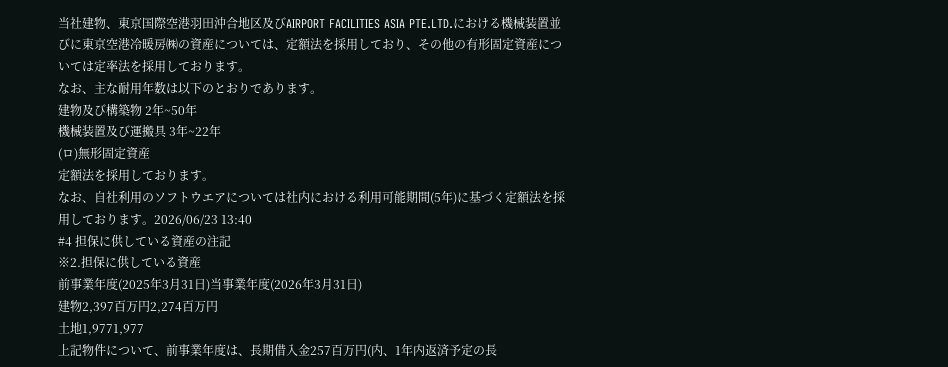当社建物、東京国際空港羽田沖合地区及びAIRPORT FACILITIES ASIA PTE.LTD.における機械装置並びに東京空港冷暖房㈱の資産については、定額法を採用しており、その他の有形固定資産については定率法を採用しております。
なお、主な耐用年数は以下のとおりであります。
建物及び構築物 2年~50年
機械装置及び運搬具 3年~22年
(ロ)無形固定資産
定額法を採用しております。
なお、自社利用のソフトウエアについては社内における利用可能期間(5年)に基づく定額法を採用しております。2026/06/23 13:40
#4 担保に供している資産の注記
※2.担保に供している資産
前事業年度(2025年3月31日)当事業年度(2026年3月31日)
建物2,397百万円2,274百万円
土地1,9771,977
上記物件について、前事業年度は、長期借入金257百万円(内、1年内返済予定の長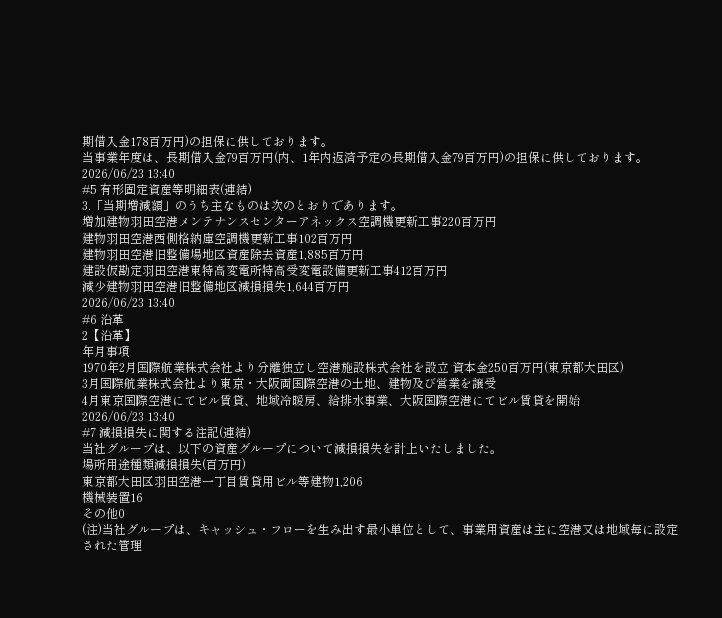期借入金178百万円)の担保に供しております。
当事業年度は、長期借入金79百万円(内、1年内返済予定の長期借入金79百万円)の担保に供しております。
2026/06/23 13:40
#5 有形固定資産等明細表(連結)
3.「当期増減額」のうち主なものは次のとおりであります。
増加建物羽田空港メンテナンスセンターアネックス空調機更新工事220百万円
建物羽田空港西側格納庫空調機更新工事102百万円
建物羽田空港旧整備場地区資産除去資産1,885百万円
建設仮勘定羽田空港東特高変電所特高受変電設備更新工事412百万円
減少建物羽田空港旧整備地区減損損失1,644百万円
2026/06/23 13:40
#6 沿革
2【沿革】
年月事項
1970年2月国際航業株式会社より分離独立し空港施設株式会社を設立 資本金250百万円(東京都大田区)
3月国際航業株式会社より東京・大阪両国際空港の土地、建物及び営業を譲受
4月東京国際空港にてビル賃貸、地域冷暖房、給排水事業、大阪国際空港にてビル賃貸を開始
2026/06/23 13:40
#7 減損損失に関する注記(連結)
当社グループは、以下の資産グループについて減損損失を計上いたしました。
場所用途種類減損損失(百万円)
東京都大田区羽田空港一丁目賃貸用ビル等建物1,206
機械装置16
その他0
(注)当社グループは、キャッシュ・フローを生み出す最小単位として、事業用資産は主に空港又は地域毎に設定された管理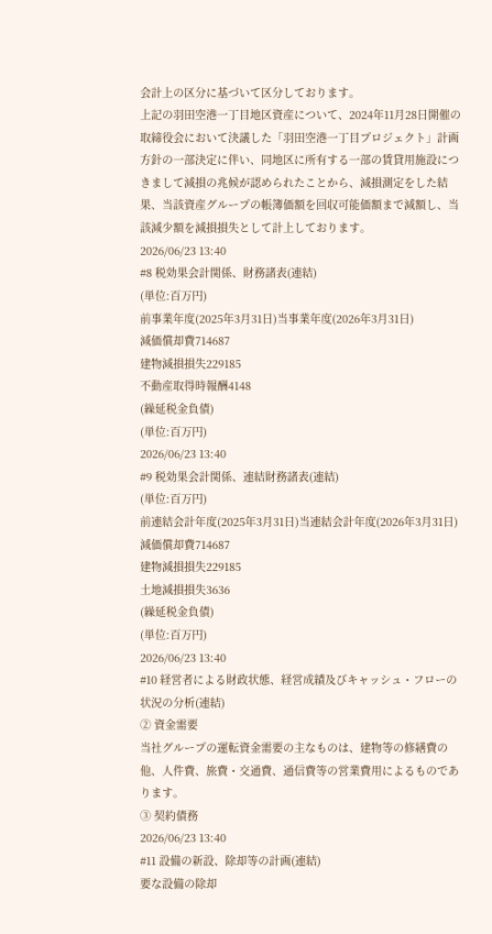会計上の区分に基づいて区分しております。
上記の羽田空港一丁目地区資産について、2024年11月28日開催の取締役会において決議した「羽田空港一丁目プロジェクト」計画方針の一部決定に伴い、同地区に所有する一部の賃貸用施設につきまして減損の兆候が認められたことから、減損測定をした結果、当該資産グループの帳簿価額を回収可能価額まで減額し、当該減少額を減損損失として計上しております。
2026/06/23 13:40
#8 税効果会計関係、財務諸表(連結)
(単位:百万円)
前事業年度(2025年3月31日)当事業年度(2026年3月31日)
減価償却費714687
建物減損損失229185
不動産取得時報酬4148
(繰延税金負債)
(単位:百万円)
2026/06/23 13:40
#9 税効果会計関係、連結財務諸表(連結)
(単位:百万円)
前連結会計年度(2025年3月31日)当連結会計年度(2026年3月31日)
減価償却費714687
建物減損損失229185
土地減損損失3636
(繰延税金負債)
(単位:百万円)
2026/06/23 13:40
#10 経営者による財政状態、経営成績及びキャッシュ・フローの状況の分析(連結)
② 資金需要
当社グループの運転資金需要の主なものは、建物等の修繕費の他、人件費、旅費・交通費、通信費等の営業費用によるものであります。
③ 契約債務
2026/06/23 13:40
#11 設備の新設、除却等の計画(連結)
要な設備の除却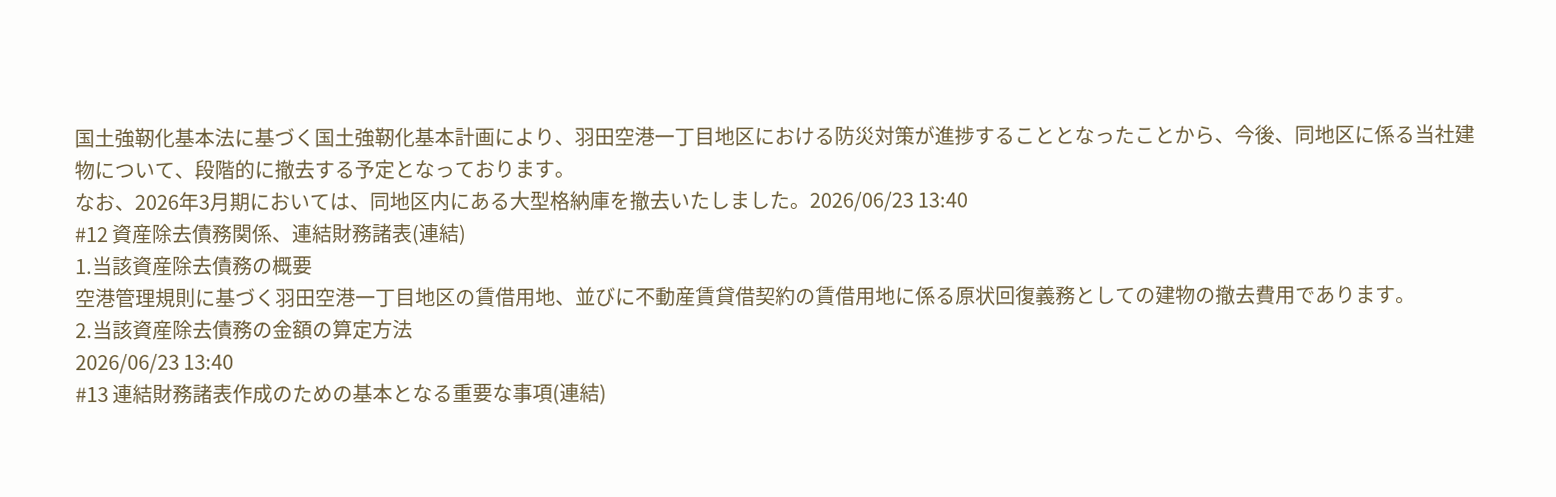国土強靭化基本法に基づく国土強靭化基本計画により、羽田空港一丁目地区における防災対策が進捗することとなったことから、今後、同地区に係る当社建物について、段階的に撤去する予定となっております。
なお、2026年3月期においては、同地区内にある大型格納庫を撤去いたしました。2026/06/23 13:40
#12 資産除去債務関係、連結財務諸表(連結)
1.当該資産除去債務の概要
空港管理規則に基づく羽田空港一丁目地区の賃借用地、並びに不動産賃貸借契約の賃借用地に係る原状回復義務としての建物の撤去費用であります。
2.当該資産除去債務の金額の算定方法
2026/06/23 13:40
#13 連結財務諸表作成のための基本となる重要な事項(連結)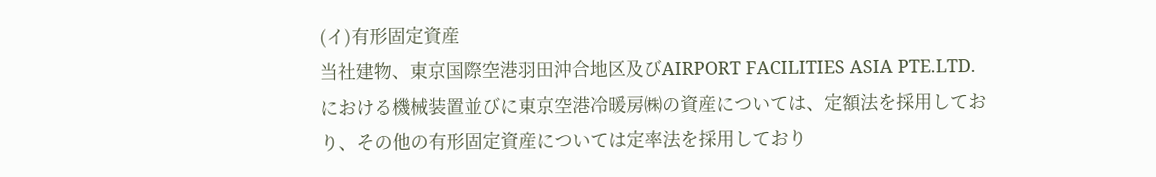(イ)有形固定資産
当社建物、東京国際空港羽田沖合地区及びAIRPORT FACILITIES ASIA PTE.LTD.における機械装置並びに東京空港冷暖房㈱の資産については、定額法を採用しており、その他の有形固定資産については定率法を採用しており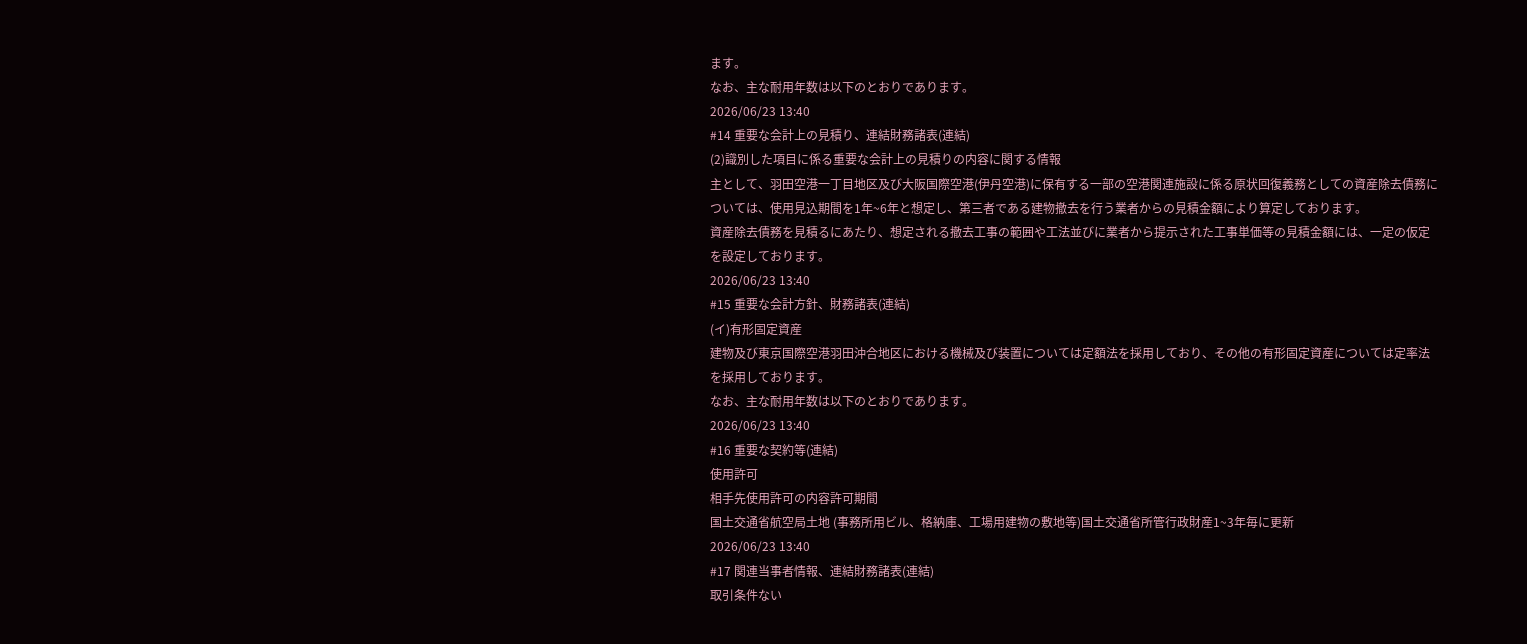ます。
なお、主な耐用年数は以下のとおりであります。
2026/06/23 13:40
#14 重要な会計上の見積り、連結財務諸表(連結)
(2)識別した項目に係る重要な会計上の見積りの内容に関する情報
主として、羽田空港一丁目地区及び大阪国際空港(伊丹空港)に保有する一部の空港関連施設に係る原状回復義務としての資産除去債務については、使用見込期間を1年~6年と想定し、第三者である建物撤去を行う業者からの見積金額により算定しております。
資産除去債務を見積るにあたり、想定される撤去工事の範囲や工法並びに業者から提示された工事単価等の見積金額には、一定の仮定を設定しております。
2026/06/23 13:40
#15 重要な会計方針、財務諸表(連結)
(イ)有形固定資産
建物及び東京国際空港羽田沖合地区における機械及び装置については定額法を採用しており、その他の有形固定資産については定率法を採用しております。
なお、主な耐用年数は以下のとおりであります。
2026/06/23 13:40
#16 重要な契約等(連結)
使用許可
相手先使用許可の内容許可期間
国土交通省航空局土地 (事務所用ビル、格納庫、工場用建物の敷地等)国土交通省所管行政財産1~3年毎に更新
2026/06/23 13:40
#17 関連当事者情報、連結財務諸表(連結)
取引条件ない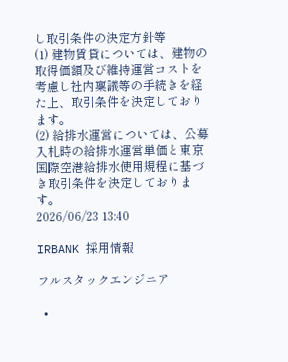し取引条件の決定方針等
(1) 建物賃貸については、建物の取得価額及び維持運営コストを考慮し社内稟議等の手続きを経た上、取引条件を決定しております。
(2) 給排水運営については、公募入札時の給排水運営単価と東京国際空港給排水使用規程に基づき取引条件を決定しております。
2026/06/23 13:40

IRBANK 採用情報

フルスタックエンジニア

  •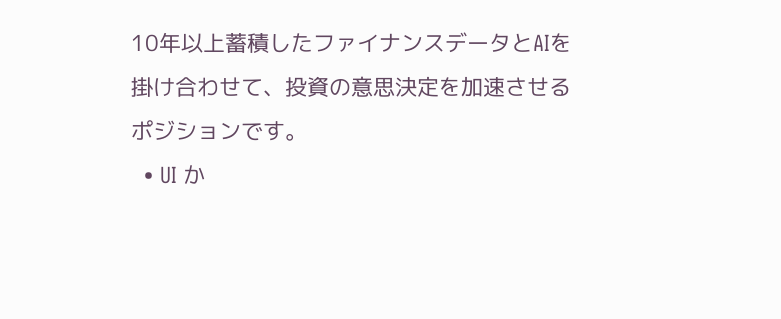10年以上蓄積したファイナンスデータとAIを掛け合わせて、投資の意思決定を加速させるポジションです。
  • UI か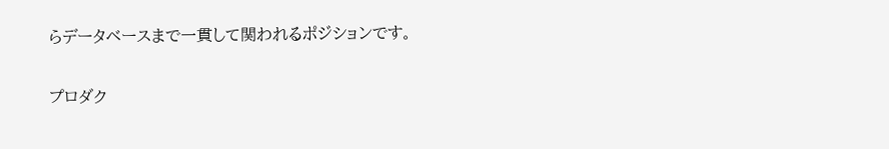らデータベースまで一貫して関われるポジションです。

プロダク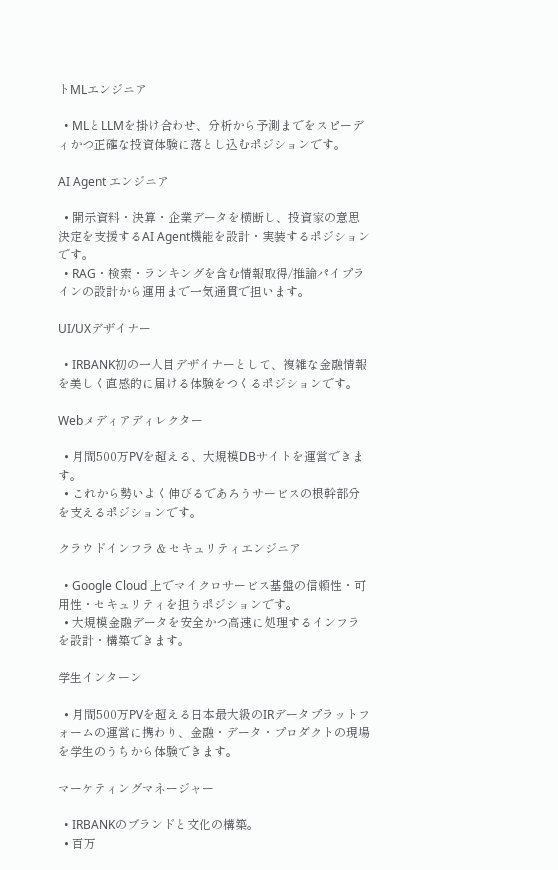トMLエンジニア

  • MLとLLMを掛け合わせ、分析から予測までをスピーディかつ正確な投資体験に落とし込むポジションです。

AI Agent エンジニア

  • 開示資料・決算・企業データを横断し、投資家の意思決定を支援するAI Agent機能を設計・実装するポジションです。
  • RAG・検索・ランキングを含む情報取得/推論パイプラインの設計から運用まで一気通貫で担います。

UI/UXデザイナー

  • IRBANK初の一人目デザイナーとして、複雑な金融情報を美しく直感的に届ける体験をつくるポジションです。

Webメディアディレクター

  • 月間500万PVを超える、大規模DBサイトを運営できます。
  • これから勢いよく伸びるであろうサービスの根幹部分を支えるポジションです。

クラウドインフラ & セキュリティエンジニア

  • Google Cloud 上でマイクロサービス基盤の信頼性・可用性・セキュリティを担うポジションです。
  • 大規模金融データを安全かつ高速に処理するインフラを設計・構築できます。

学生インターン

  • 月間500万PVを超える日本最大級のIRデータプラットフォームの運営に携わり、金融・データ・プロダクトの現場を学生のうちから体験できます。

マーケティングマネージャー

  • IRBANKのブランドと文化の構築。
  • 百万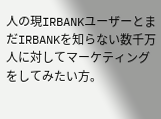人の現IRBANKユーザーとまだIRBANKを知らない数千万人に対してマーケティングをしてみたい方。